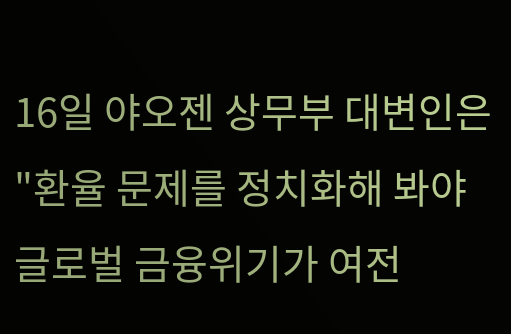16일 야오젠 상무부 대변인은 "환율 문제를 정치화해 봐야 글로벌 금융위기가 여전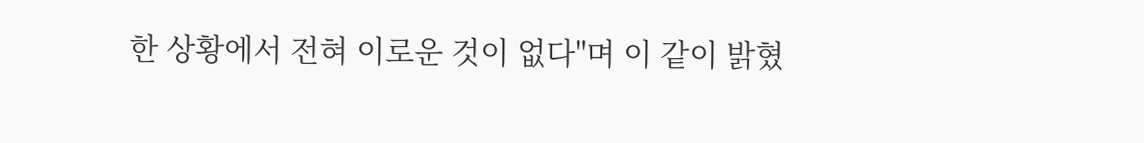한 상황에서 전혀 이로운 것이 없다"며 이 같이 밝혔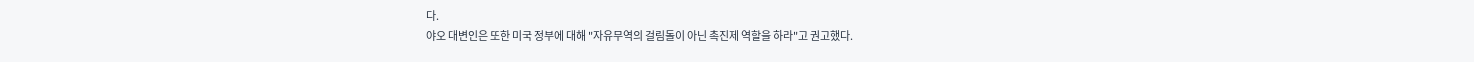다.
야오 대변인은 또한 미국 정부에 대해 "자유무역의 걸림돌이 아닌 촉진제 역할을 하라"고 권고했다.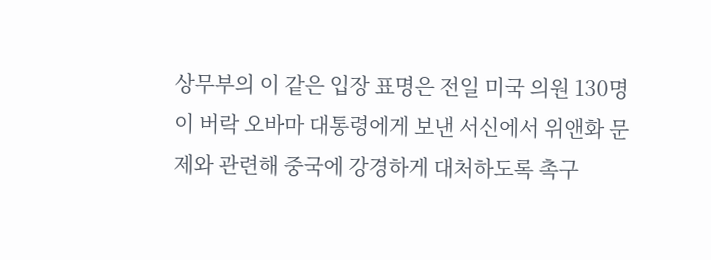상무부의 이 같은 입장 표명은 전일 미국 의원 130명이 버락 오바마 대통령에게 보낸 서신에서 위앤화 문제와 관련해 중국에 강경하게 대처하도록 촉구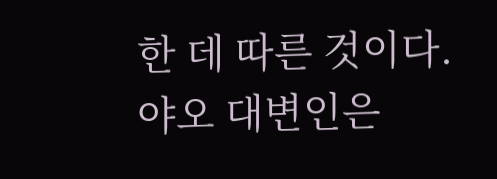한 데 따른 것이다.
야오 대변인은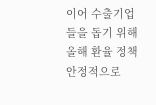이어 수출기업들을 돕기 위해 올해 환율 정책 안정적으로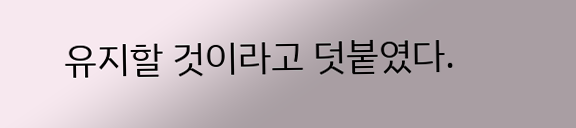유지할 것이라고 덧붙였다.